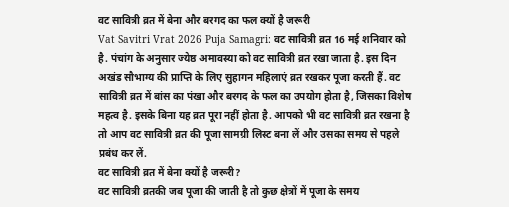वट सावित्री व्रत में बेना और बरगद का फल क्यों है जरूरी
Vat Savitri Vrat 2026 Puja Samagri: वट सावित्री व्रत 16 मई शनिवार को है. पंचांग के अनुसार ज्येष्ठ अमावस्या को वट सावित्री व्रत रखा जाता है. इस दिन अखंड सौभाग्य की प्राप्ति के लिए सुहागन महिलाएं व्रत रखकर पूजा करती हैं. वट सावित्री व्रत में बांस का पंखा और बरगद के फल का उपयोग होता है, जिसका विशेष महत्व है. इसके बिना यह व्रत पूरा नहीं होता है. आपको भी वट सावित्री व्रत रखना है तो आप वट सावित्री व्रत की पूजा सामग्री लिस्ट बना लें और उसका समय से पहले प्रबंध कर लें.
वट सावित्री व्रत में बेना क्यों है जरूरी?
वट सावित्री व्रतकी जब पूजा की जाती है तो कुछ क्षेत्रों में पूजा के समय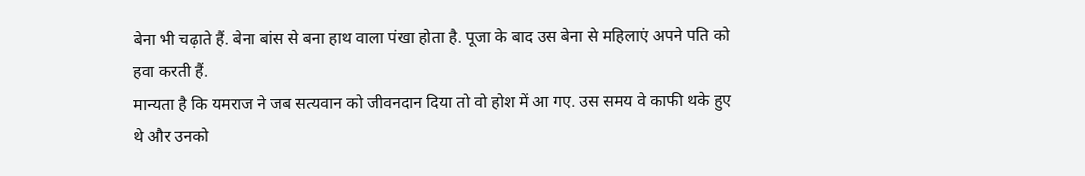बेना भी चढ़ाते हैं. बेना बांस से बना हाथ वाला पंखा होता है. पूजा के बाद उस बेना से महिलाएं अपने पति को हवा करती हैं.
मान्यता है कि यमराज ने जब सत्यवान को जीवनदान दिया तो वो होश में आ गए. उस समय वे काफी थके हुए थे और उनको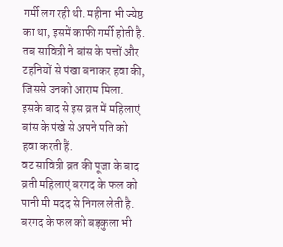गर्मी लग रही थी. महीना भी ज्येष्ठ का था, इसमें काफी गर्मी होती है. तब सावित्री ने बांस के पत्तों और टहनियों से पंखा बनाकर हवा की, जिससे उनको आराम मिला. इसके बाद से इस व्रत में महिलाएं बांस के पंखे से अपने पति को हवा करती हैं.
वट सावित्री व्रत की पूजा के बाद व्रती महिलाएं बरगद के फल को पानी मी मदद से निगल लेती है. बरगद के फल को बड़कुला भी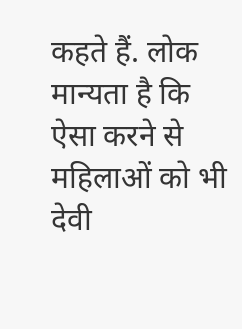कहते हैं. लोक मान्यता है कि ऐसा करने से महिलाओं को भी देवी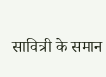सावित्री के समान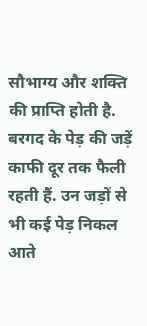सौभाग्य और शक्ति की प्राप्ति होती है.
बरगद के पेड़ की जड़ें काफी दूर तक फैली रहती हैं. उन जड़ों से भी कई पेड़ निकल आते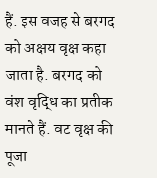हैं. इस वजह से बरगद को अक्षय वृक्ष कहा जाता है. बरगद को वंश वृद्धि का प्रतीक मानते हैं. वट वृक्ष की पूजा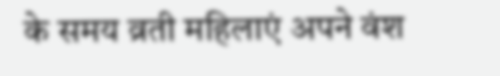के समय व्रती महिलाएं अपने वंश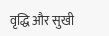वृद्धि और सुखी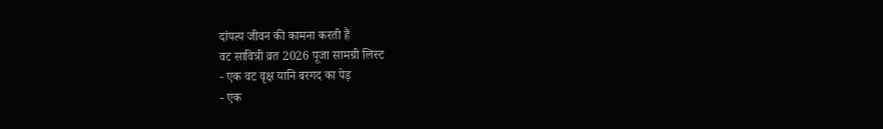दांपत्य जीवन की कामना करती हैं
वट सावित्री व्रत 2026 पूजा सामग्री लिस्ट
- एक वट वृक्ष यानि बरगद का पेड़
- एक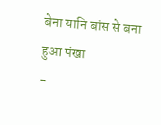बेना यानि बांस से बना हुआ पंखा
-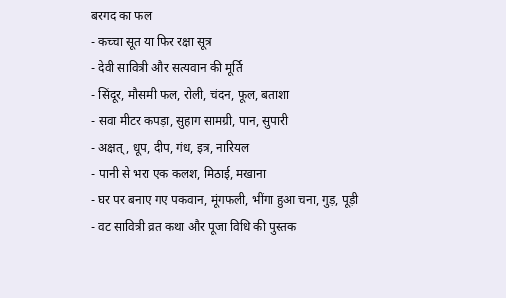बरगद का फल
- कच्चा सूत या फिर रक्षा सूत्र
- देवी सावित्री और सत्यवान की मूर्ति
- सिंदूर, मौसमी फल, रोली, चंदन, फूल, बताशा
- सवा मीटर कपड़ा, सुहाग सामग्री, पान, सुपारी
- अक्षत्, धूप, दीप, गंध, इत्र, नारियल
- पानी से भरा एक कलश, मिठाई, मखाना
- घर पर बनाए गए पकवान, मूंगफली, भींगा हुआ चना, गुड़, पूड़ी
- वट सावित्री व्रत कथा और पूजा विधि की पुस्तक